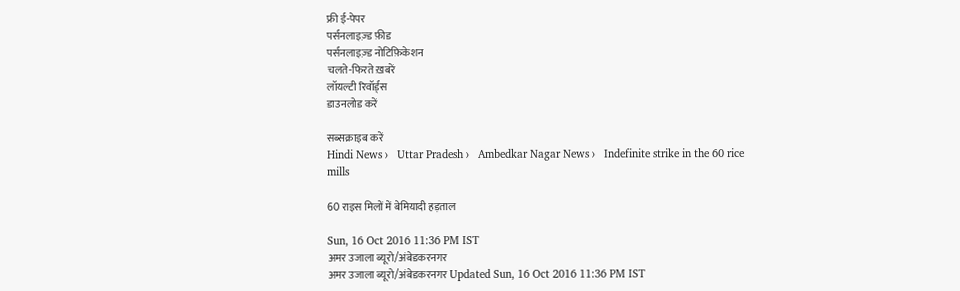फ्री ई-पेपर
पर्सनलाइज़्ड फ़ीड
पर्सनलाइज़्ड नोटिफ़िकेशन
चलते-फिरते ख़बरें
लॉयल्टी रिवॉर्ड्स
डाउनलोड करें

सब्सक्राइब करें
Hindi News ›   Uttar Pradesh ›   Ambedkar Nagar News ›   Indefinite strike in the 60 rice mills

60 राइस मिलों में बेमियादी हड़ताल

Sun, 16 Oct 2016 11:36 PM IST
अमर उजाला ब्यूरो/अंबेडकरनगर
अमर उजाला ब्यूरो/अंबेडकरनगर Updated Sun, 16 Oct 2016 11:36 PM IST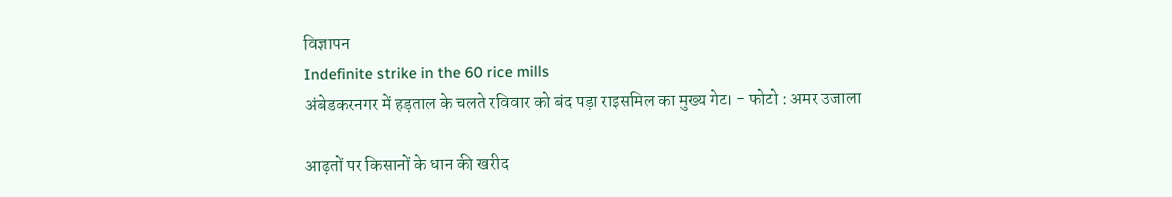विज्ञापन
Indefinite strike in the 60 rice mills
अंबेडकरनगर में हड़ताल के चलते रविवार को बंद पड़ा राइसमिल का मुख्य गेट। - फोटो : अमर उजाला

आढ़तों पर किसानों के धान की खरीद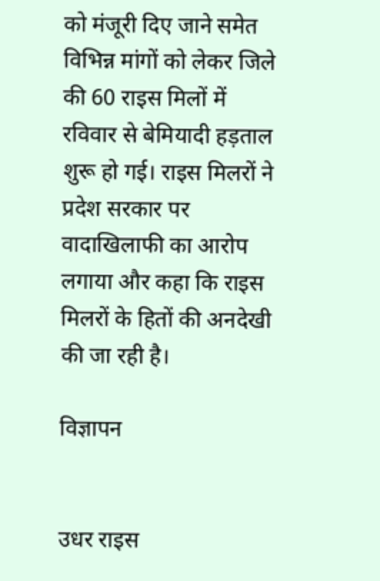को मंजूरी दिए जाने समेत विभिन्न मांगों को लेकर जिले की 60 राइस मिलों में रविवार से बेमियादी हड़ताल शुरू हो गई। राइस मिलरों ने प्रदेश सरकार पर वादाखिलाफी का आरोप लगाया और कहा कि राइस मिलरों के हितों की अनदेखी की जा रही है।

विज्ञापन


उधर राइस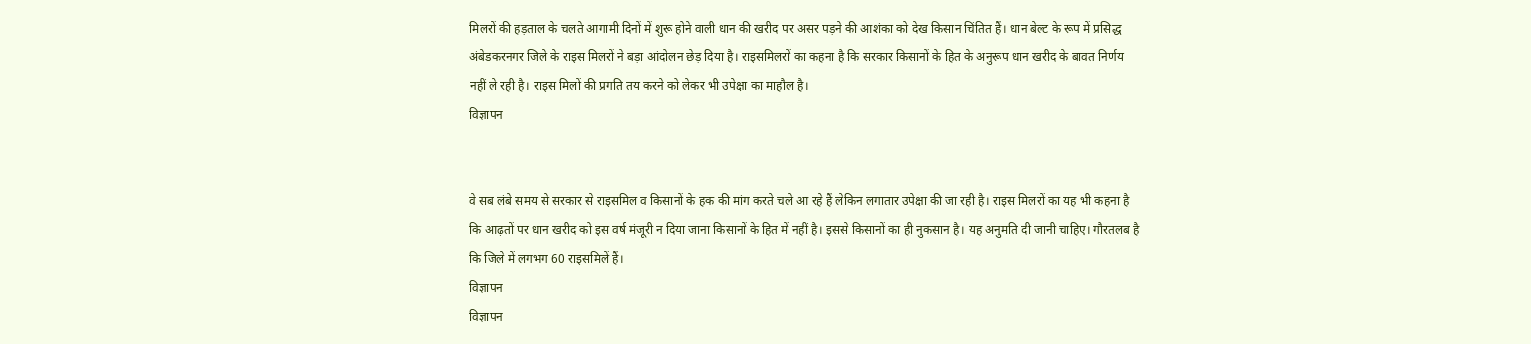मिलरों की हड़ताल के चलते आगामी दिनों में शुरू होने वाली धान की खरीद पर असर पड़ने की आशंका को देख किसान चिंतित हैं। धान बेल्ट के रूप में प्रसिद्ध अंबेडकरनगर जिले के राइस मिलरों ने बड़ा आंदोलन छेड़ दिया है। राइसमिलरों का कहना है कि सरकार किसानों के हित के अनुरूप धान खरीद के बावत निर्णय नहीं ले रही है। राइस मिलों की प्रगति तय करने को लेकर भी उपेक्षा का माहौल है।
विज्ञापन


वे सब लंबे समय से सरकार से राइसमिल व किसानों के हक की मांग करते चले आ रहे हैं लेकिन लगातार उपेक्षा की जा रही है। राइस मिलरों का यह भी कहना है कि आढ़तों पर धान खरीद को इस वर्ष मंजूरी न दिया जाना किसानों के हित में नहीं है। इससे किसानों का ही नुकसान है। यह अनुमति दी जानी चाहिए। गौरतलब है कि जिले में लगभग 60 राइसमिलें हैं।
विज्ञापन
विज्ञापन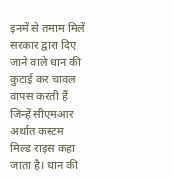इनमें से तमाम मिलें सरकार द्वारा दिए जाने वाले धान की कुटाई कर चावल वापस करती हैं जिन्हें सीएमआर अर्थात कस्टम मिल्ड राइस कहा जाता है। धान की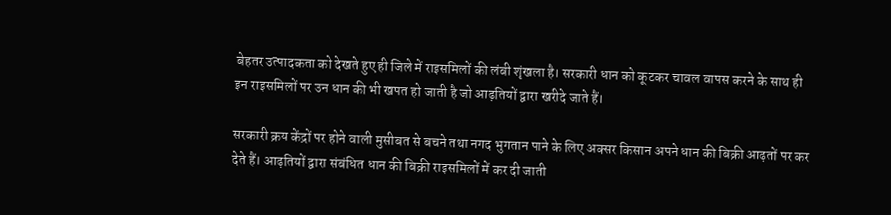बेहतर उत्पादकता को देखते हुए ही जिले में राइसमिलों की लंबी शृंखला है। सरकारी धान को कूटकर चावल वापस करने के साथ ही इन राइसमिलों पर उन धान की भी खपत हो जाती है जो आढ़तियों द्वारा खरीदे जाते हैं।

सरकारी क्रय केंद्रों पर होने वाली मुसीबत से बचने तथा नगद भुगतान पाने के लिए अक्सर किसान अपने धान की बिक्री आढ़तों पर कर देते हैं। आढ़तियों द्वारा संबंधित धान की बिक्री राइसमिलों में कर दी जाती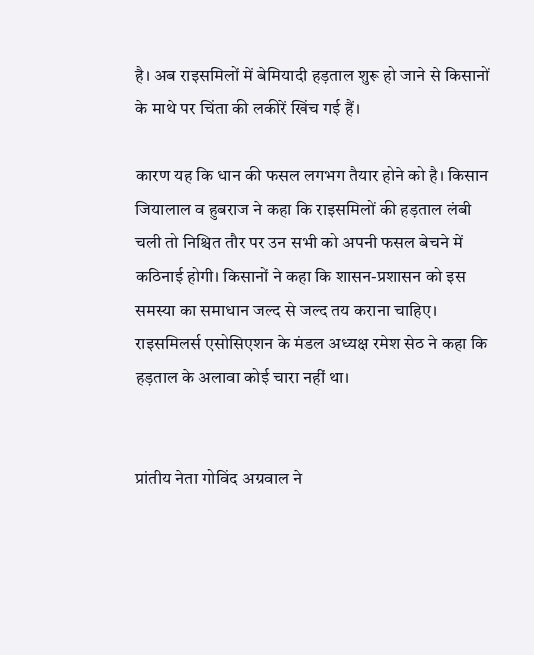है। अब राइसमिलों में बेमियादी हड़ताल शुरू हो जाने से किसानों के माथे पर चिंता की लकीरें खिंच गई हैं।

कारण यह कि धान की फसल लगभग तैयार होने को है। किसान जियालाल व हुबराज ने कहा कि राइसमिलों की हड़ताल लंबी चली तो निश्चित तौर पर उन सभी को अपनी फसल बेचने में कठिनाई होगी। किसानों ने कहा कि शासन-प्रशासन को इस समस्या का समाधान जल्द से जल्द तय कराना चाहिए। राइसमिलर्स एसोसिएशन के मंडल अध्यक्ष रमेश सेठ ने कहा कि हड़ताल के अलावा कोई चारा नहीं था।


प्रांतीय नेता गोविंद अग्रवाल ने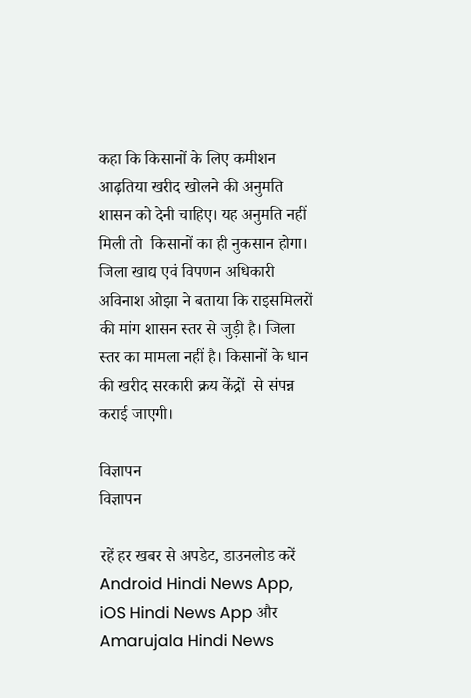कहा कि किसानों के लिए कमीशन आढ़तिया खरीद खोलने की अनुमति शासन को देनी चाहिए। यह अनुमति नहीं मिली तो  किसानों का ही नुकसान होगा। जिला खाद्य एवं विपणन अधिकारी अविनाश ओझा ने बताया कि राइसमिलरों की मांग शासन स्तर से जुड़ी है। जिला स्तर का मामला नहीं है। किसानों के धान की खरीद सरकारी क्रय केंद्रों  से संपन्न कराई जाएगी।

विज्ञापन
विज्ञापन

रहें हर खबर से अपडेट, डाउनलोड करें Android Hindi News App, iOS Hindi News App और Amarujala Hindi News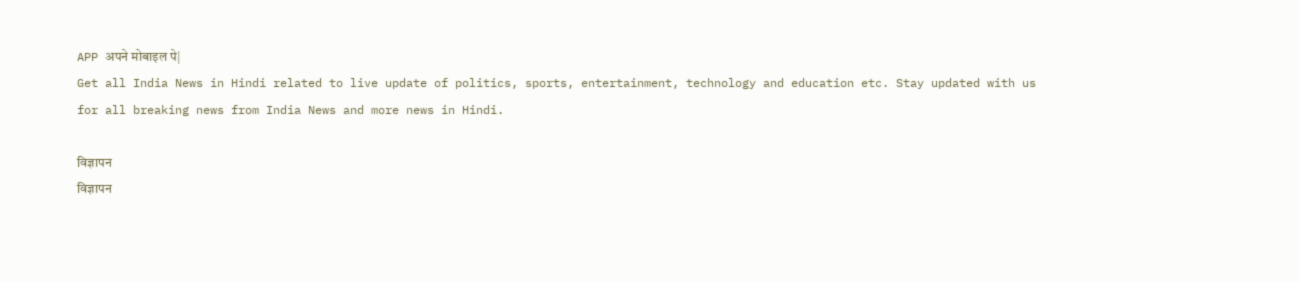APP अपने मोबाइल पे|
Get all India News in Hindi related to live update of politics, sports, entertainment, technology and education etc. Stay updated with us for all breaking news from India News and more news in Hindi.

विज्ञापन
विज्ञापन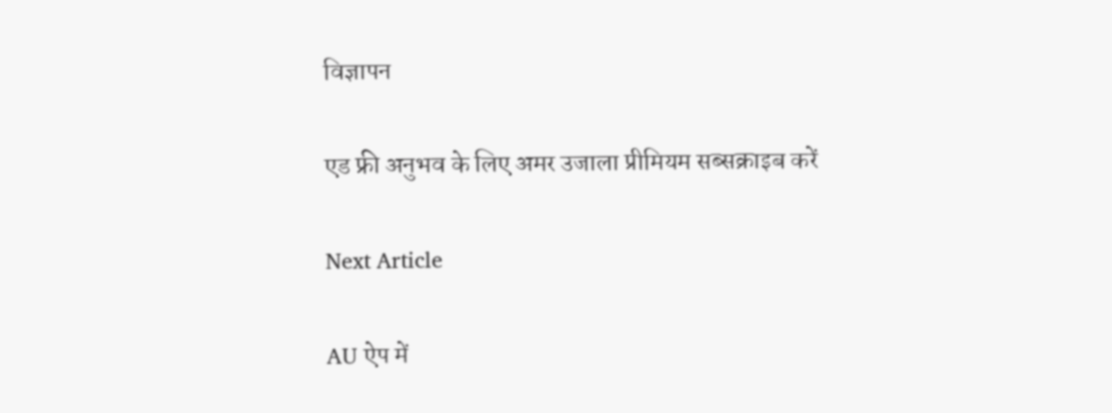विज्ञापन

एड फ्री अनुभव के लिए अमर उजाला प्रीमियम सब्सक्राइब करें

Next Article

AU ऐप में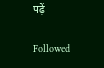पढ़ें

Followed